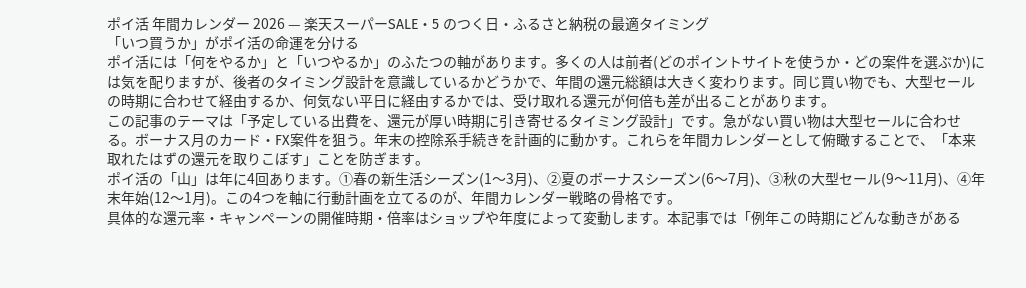ポイ活 年間カレンダー 2026 — 楽天スーパーSALE・5 のつく日・ふるさと納税の最適タイミング
「いつ買うか」がポイ活の命運を分ける
ポイ活には「何をやるか」と「いつやるか」のふたつの軸があります。多くの人は前者(どのポイントサイトを使うか・どの案件を選ぶか)には気を配りますが、後者のタイミング設計を意識しているかどうかで、年間の還元総額は大きく変わります。同じ買い物でも、大型セールの時期に合わせて経由するか、何気ない平日に経由するかでは、受け取れる還元が何倍も差が出ることがあります。
この記事のテーマは「予定している出費を、還元が厚い時期に引き寄せるタイミング設計」です。急がない買い物は大型セールに合わせる。ボーナス月のカード・FX案件を狙う。年末の控除系手続きを計画的に動かす。これらを年間カレンダーとして俯瞰することで、「本来取れたはずの還元を取りこぼす」ことを防ぎます。
ポイ活の「山」は年に4回あります。①春の新生活シーズン(1〜3月)、②夏のボーナスシーズン(6〜7月)、③秋の大型セール(9〜11月)、④年末年始(12〜1月)。この4つを軸に行動計画を立てるのが、年間カレンダー戦略の骨格です。
具体的な還元率・キャンペーンの開催時期・倍率はショップや年度によって変動します。本記事では「例年この時期にどんな動きがある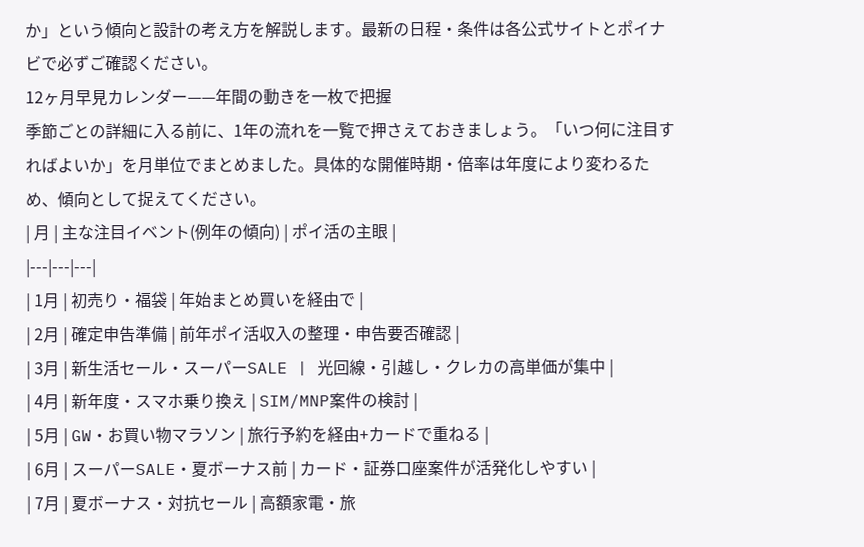か」という傾向と設計の考え方を解説します。最新の日程・条件は各公式サイトとポイナビで必ずご確認ください。
12ヶ月早見カレンダー——年間の動きを一枚で把握
季節ごとの詳細に入る前に、1年の流れを一覧で押さえておきましょう。「いつ何に注目すればよいか」を月単位でまとめました。具体的な開催時期・倍率は年度により変わるため、傾向として捉えてください。
| 月 | 主な注目イベント(例年の傾向) | ポイ活の主眼 |
|---|---|---|
| 1月 | 初売り・福袋 | 年始まとめ買いを経由で |
| 2月 | 確定申告準備 | 前年ポイ活収入の整理・申告要否確認 |
| 3月 | 新生活セール・スーパーSALE | 光回線・引越し・クレカの高単価が集中 |
| 4月 | 新年度・スマホ乗り換え | SIM/MNP案件の検討 |
| 5月 | GW・お買い物マラソン | 旅行予約を経由+カードで重ねる |
| 6月 | スーパーSALE・夏ボーナス前 | カード・証券口座案件が活発化しやすい |
| 7月 | 夏ボーナス・対抗セール | 高額家電・旅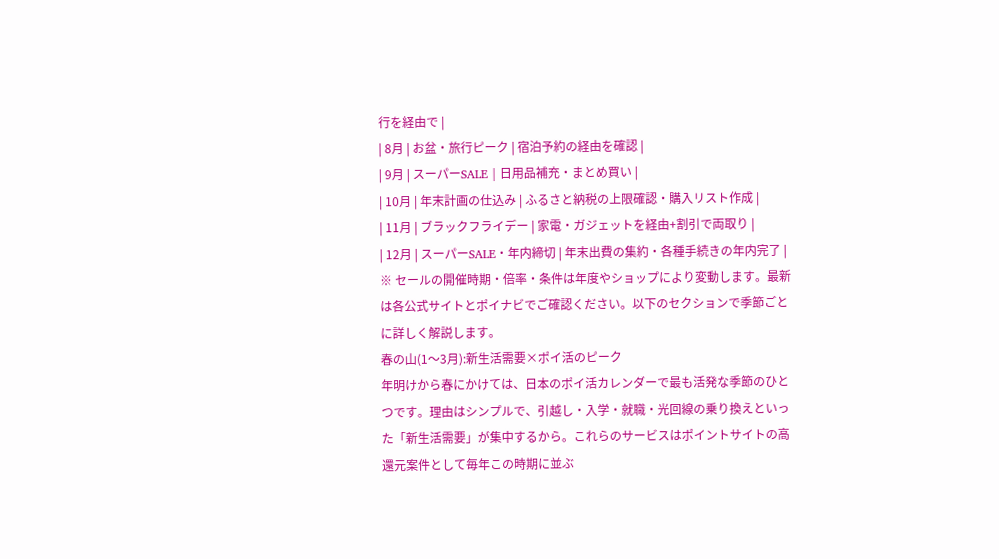行を経由で |
| 8月 | お盆・旅行ピーク | 宿泊予約の経由を確認 |
| 9月 | スーパーSALE | 日用品補充・まとめ買い |
| 10月 | 年末計画の仕込み | ふるさと納税の上限確認・購入リスト作成 |
| 11月 | ブラックフライデー | 家電・ガジェットを経由+割引で両取り |
| 12月 | スーパーSALE・年内締切 | 年末出費の集約・各種手続きの年内完了 |
※ セールの開催時期・倍率・条件は年度やショップにより変動します。最新は各公式サイトとポイナビでご確認ください。以下のセクションで季節ごとに詳しく解説します。
春の山(1〜3月):新生活需要×ポイ活のピーク
年明けから春にかけては、日本のポイ活カレンダーで最も活発な季節のひとつです。理由はシンプルで、引越し・入学・就職・光回線の乗り換えといった「新生活需要」が集中するから。これらのサービスはポイントサイトの高還元案件として毎年この時期に並ぶ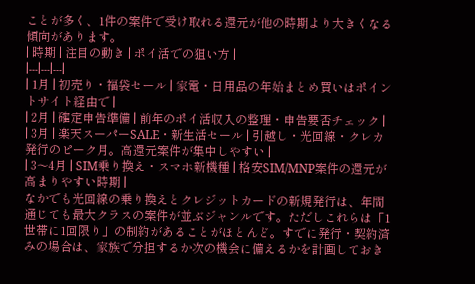ことが多く、1件の案件で受け取れる還元が他の時期より大きくなる傾向があります。
| 時期 | 注目の動き | ポイ活での狙い方 |
|---|---|---|
| 1月 | 初売り・福袋セール | 家電・日用品の年始まとめ買いはポイントサイト経由で |
| 2月 | 確定申告準備 | 前年のポイ活収入の整理・申告要否チェック |
| 3月 | 楽天スーパーSALE・新生活セール | 引越し・光回線・クレカ発行のピーク月。高還元案件が集中しやすい |
| 3〜4月 | SIM乗り換え・スマホ新機種 | 格安SIM/MNP案件の還元が高まりやすい時期 |
なかでも光回線の乗り換えとクレジットカードの新規発行は、年間通じても最大クラスの案件が並ぶジャンルです。ただしこれらは「1世帯に1回限り」の制約があることがほとんど。すでに発行・契約済みの場合は、家族で分担するか次の機会に備えるかを計画しておき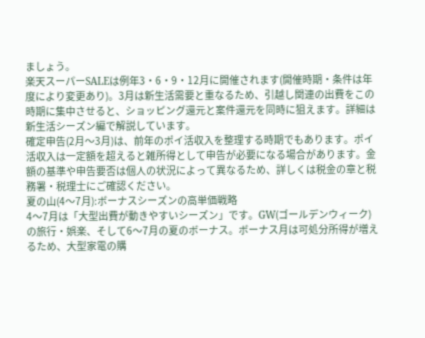ましょう。
楽天スーパーSALEは例年3・6・9・12月に開催されます(開催時期・条件は年度により変更あり)。3月は新生活需要と重なるため、引越し関連の出費をこの時期に集中させると、ショッピング還元と案件還元を同時に狙えます。詳細は新生活シーズン編で解説しています。
確定申告(2月〜3月)は、前年のポイ活収入を整理する時期でもあります。ポイ活収入は一定額を超えると雑所得として申告が必要になる場合があります。金額の基準や申告要否は個人の状況によって異なるため、詳しくは税金の章と税務署・税理士にご確認ください。
夏の山(4〜7月):ボーナスシーズンの高単価戦略
4〜7月は「大型出費が動きやすいシーズン」です。GW(ゴールデンウィーク)の旅行・娯楽、そして6〜7月の夏のボーナス。ボーナス月は可処分所得が増えるため、大型家電の購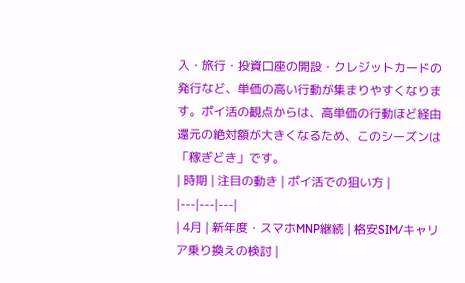入・旅行・投資口座の開設・クレジットカードの発行など、単価の高い行動が集まりやすくなります。ポイ活の観点からは、高単価の行動ほど経由還元の絶対額が大きくなるため、このシーズンは「稼ぎどき」です。
| 時期 | 注目の動き | ポイ活での狙い方 |
|---|---|---|
| 4月 | 新年度・スマホMNP継続 | 格安SIM/キャリア乗り換えの検討 |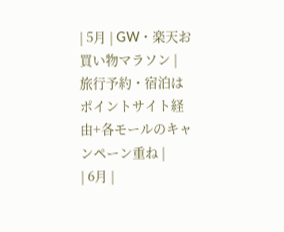| 5月 | GW・楽天お買い物マラソン | 旅行予約・宿泊はポイントサイト経由+各モールのキャンペーン重ね |
| 6月 |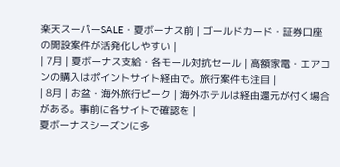楽天スーパーSALE・夏ボーナス前 | ゴールドカード・証券口座の開設案件が活発化しやすい |
| 7月 | 夏ボーナス支給・各モール対抗セール | 高額家電・エアコンの購入はポイントサイト経由で。旅行案件も注目 |
| 8月 | お盆・海外旅行ピーク | 海外ホテルは経由還元が付く場合がある。事前に各サイトで確認を |
夏ボーナスシーズンに多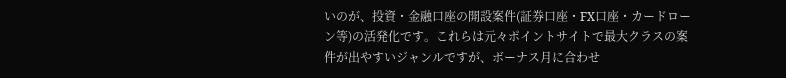いのが、投資・金融口座の開設案件(証券口座・FX口座・カードローン等)の活発化です。これらは元々ポイントサイトで最大クラスの案件が出やすいジャンルですが、ボーナス月に合わせ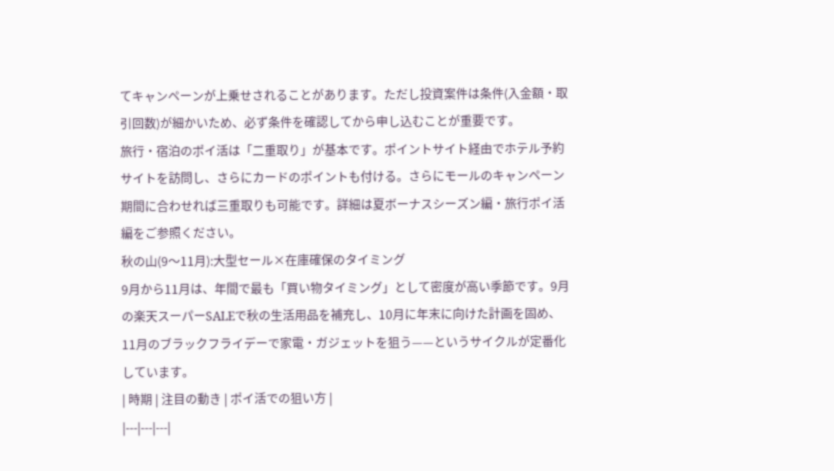てキャンペーンが上乗せされることがあります。ただし投資案件は条件(入金額・取引回数)が細かいため、必ず条件を確認してから申し込むことが重要です。
旅行・宿泊のポイ活は「二重取り」が基本です。ポイントサイト経由でホテル予約サイトを訪問し、さらにカードのポイントも付ける。さらにモールのキャンペーン期間に合わせれば三重取りも可能です。詳細は夏ボーナスシーズン編・旅行ポイ活編をご参照ください。
秋の山(9〜11月):大型セール×在庫確保のタイミング
9月から11月は、年間で最も「買い物タイミング」として密度が高い季節です。9月の楽天スーパーSALEで秋の生活用品を補充し、10月に年末に向けた計画を固め、11月のブラックフライデーで家電・ガジェットを狙う——というサイクルが定番化しています。
| 時期 | 注目の動き | ポイ活での狙い方 |
|---|---|---|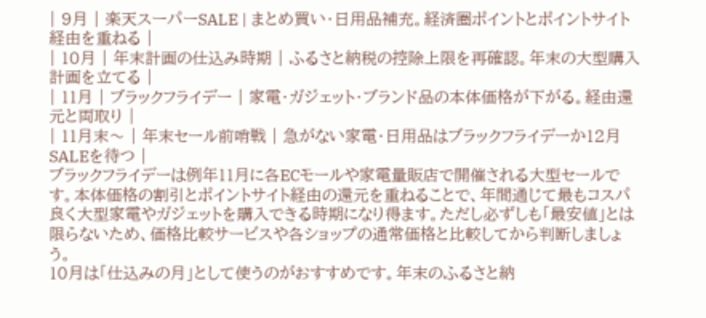| 9月 | 楽天スーパーSALE | まとめ買い・日用品補充。経済圏ポイントとポイントサイト経由を重ねる |
| 10月 | 年末計画の仕込み時期 | ふるさと納税の控除上限を再確認。年末の大型購入計画を立てる |
| 11月 | ブラックフライデー | 家電・ガジェット・ブランド品の本体価格が下がる。経由還元と両取り |
| 11月末〜 | 年末セール前哨戦 | 急がない家電・日用品はブラックフライデーか12月SALEを待つ |
ブラックフライデーは例年11月に各ECモールや家電量販店で開催される大型セールです。本体価格の割引とポイントサイト経由の還元を重ねることで、年間通じて最もコスパ良く大型家電やガジェットを購入できる時期になり得ます。ただし必ずしも「最安値」とは限らないため、価格比較サービスや各ショップの通常価格と比較してから判断しましょう。
10月は「仕込みの月」として使うのがおすすめです。年末のふるさと納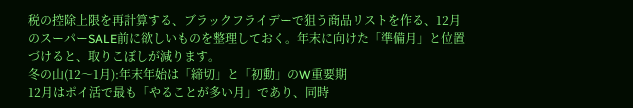税の控除上限を再計算する、ブラックフライデーで狙う商品リストを作る、12月のスーパーSALE前に欲しいものを整理しておく。年末に向けた「準備月」と位置づけると、取りこぼしが減ります。
冬の山(12〜1月):年末年始は「締切」と「初動」のW重要期
12月はポイ活で最も「やることが多い月」であり、同時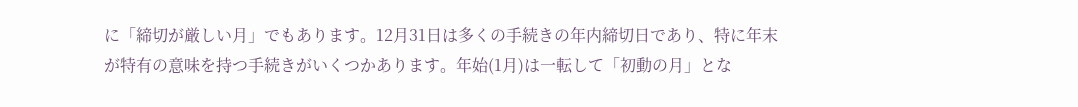に「締切が厳しい月」でもあります。12月31日は多くの手続きの年内締切日であり、特に年末が特有の意味を持つ手続きがいくつかあります。年始(1月)は一転して「初動の月」とな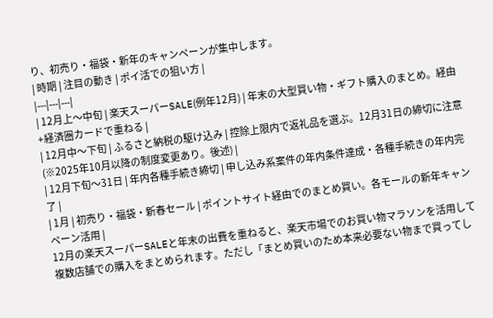り、初売り・福袋・新年のキャンペーンが集中します。
| 時期 | 注目の動き | ポイ活での狙い方 |
|---|---|---|
| 12月上〜中旬 | 楽天スーパーSALE(例年12月) | 年末の大型買い物・ギフト購入のまとめ。経由+経済圏カードで重ねる |
| 12月中〜下旬 | ふるさと納税の駆け込み | 控除上限内で返礼品を選ぶ。12月31日の締切に注意(※2025年10月以降の制度変更あり。後述) |
| 12月下旬〜31日 | 年内各種手続き締切 | 申し込み系案件の年内条件達成・各種手続きの年内完了 |
| 1月 | 初売り・福袋・新春セール | ポイントサイト経由でのまとめ買い。各モールの新年キャンペーン活用 |
12月の楽天スーパーSALEと年末の出費を重ねると、楽天市場でのお買い物マラソンを活用して複数店舗での購入をまとめられます。ただし「まとめ買いのため本来必要ない物まで買ってし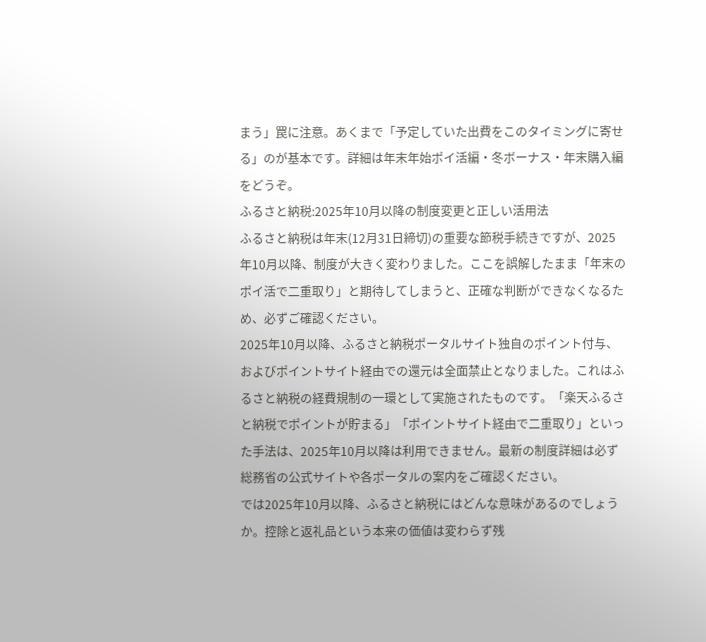まう」罠に注意。あくまで「予定していた出費をこのタイミングに寄せる」のが基本です。詳細は年末年始ポイ活編・冬ボーナス・年末購入編をどうぞ。
ふるさと納税:2025年10月以降の制度変更と正しい活用法
ふるさと納税は年末(12月31日締切)の重要な節税手続きですが、2025年10月以降、制度が大きく変わりました。ここを誤解したまま「年末のポイ活で二重取り」と期待してしまうと、正確な判断ができなくなるため、必ずご確認ください。
2025年10月以降、ふるさと納税ポータルサイト独自のポイント付与、およびポイントサイト経由での還元は全面禁止となりました。これはふるさと納税の経費規制の一環として実施されたものです。「楽天ふるさと納税でポイントが貯まる」「ポイントサイト経由で二重取り」といった手法は、2025年10月以降は利用できません。最新の制度詳細は必ず総務省の公式サイトや各ポータルの案内をご確認ください。
では2025年10月以降、ふるさと納税にはどんな意味があるのでしょうか。控除と返礼品という本来の価値は変わらず残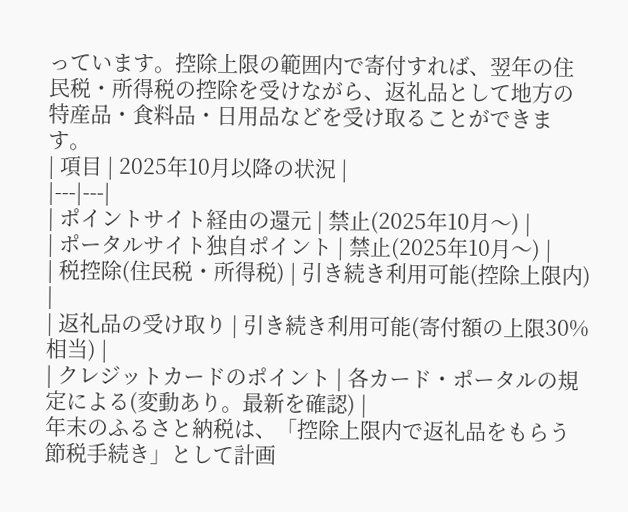っています。控除上限の範囲内で寄付すれば、翌年の住民税・所得税の控除を受けながら、返礼品として地方の特産品・食料品・日用品などを受け取ることができます。
| 項目 | 2025年10月以降の状況 |
|---|---|
| ポイントサイト経由の還元 | 禁止(2025年10月〜) |
| ポータルサイト独自ポイント | 禁止(2025年10月〜) |
| 税控除(住民税・所得税) | 引き続き利用可能(控除上限内) |
| 返礼品の受け取り | 引き続き利用可能(寄付額の上限30%相当) |
| クレジットカードのポイント | 各カード・ポータルの規定による(変動あり。最新を確認) |
年末のふるさと納税は、「控除上限内で返礼品をもらう節税手続き」として計画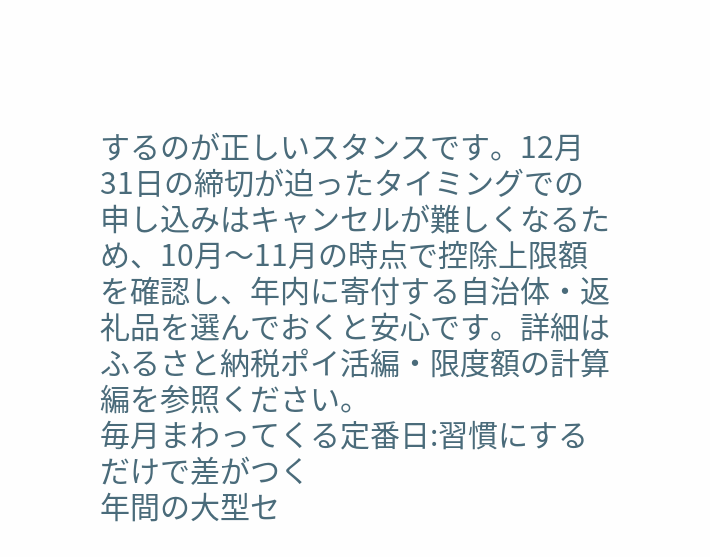するのが正しいスタンスです。12月31日の締切が迫ったタイミングでの申し込みはキャンセルが難しくなるため、10月〜11月の時点で控除上限額を確認し、年内に寄付する自治体・返礼品を選んでおくと安心です。詳細はふるさと納税ポイ活編・限度額の計算編を参照ください。
毎月まわってくる定番日:習慣にするだけで差がつく
年間の大型セ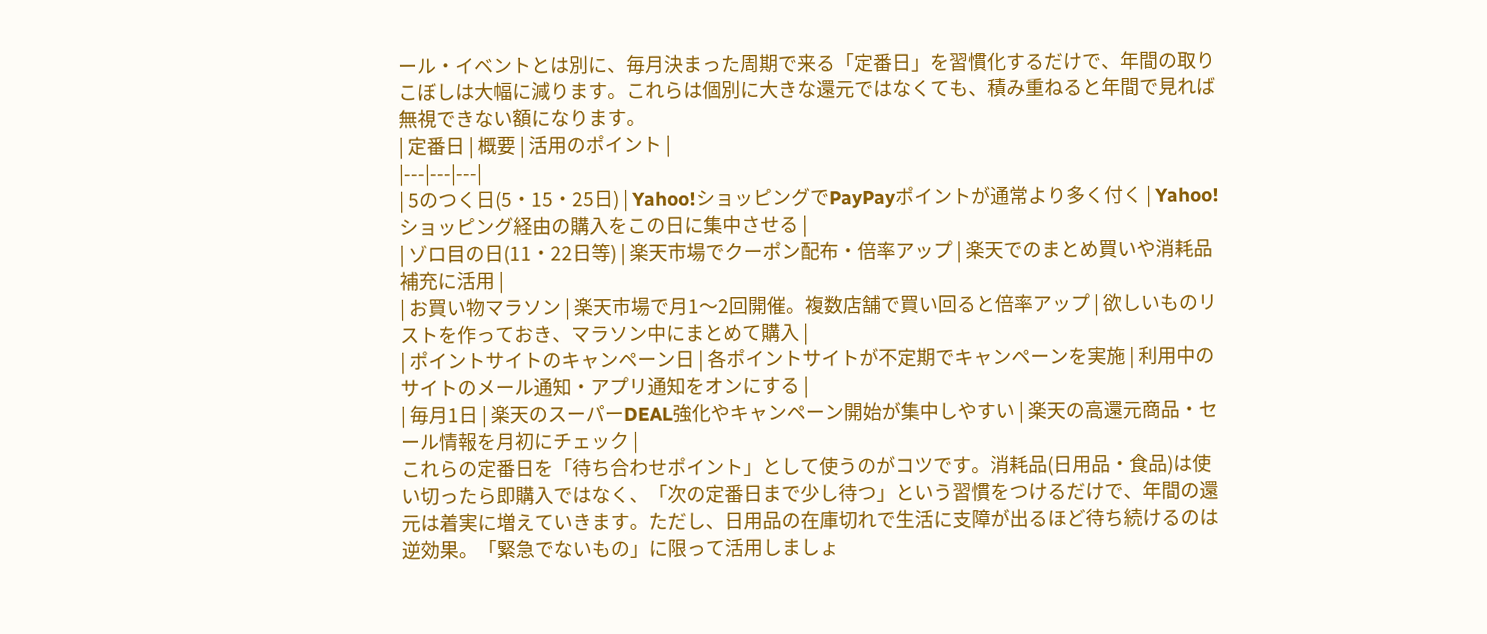ール・イベントとは別に、毎月決まった周期で来る「定番日」を習慣化するだけで、年間の取りこぼしは大幅に減ります。これらは個別に大きな還元ではなくても、積み重ねると年間で見れば無視できない額になります。
| 定番日 | 概要 | 活用のポイント |
|---|---|---|
| 5のつく日(5・15・25日) | Yahoo!ショッピングでPayPayポイントが通常より多く付く | Yahoo!ショッピング経由の購入をこの日に集中させる |
| ゾロ目の日(11・22日等) | 楽天市場でクーポン配布・倍率アップ | 楽天でのまとめ買いや消耗品補充に活用 |
| お買い物マラソン | 楽天市場で月1〜2回開催。複数店舗で買い回ると倍率アップ | 欲しいものリストを作っておき、マラソン中にまとめて購入 |
| ポイントサイトのキャンペーン日 | 各ポイントサイトが不定期でキャンペーンを実施 | 利用中のサイトのメール通知・アプリ通知をオンにする |
| 毎月1日 | 楽天のスーパーDEAL強化やキャンペーン開始が集中しやすい | 楽天の高還元商品・セール情報を月初にチェック |
これらの定番日を「待ち合わせポイント」として使うのがコツです。消耗品(日用品・食品)は使い切ったら即購入ではなく、「次の定番日まで少し待つ」という習慣をつけるだけで、年間の還元は着実に増えていきます。ただし、日用品の在庫切れで生活に支障が出るほど待ち続けるのは逆効果。「緊急でないもの」に限って活用しましょ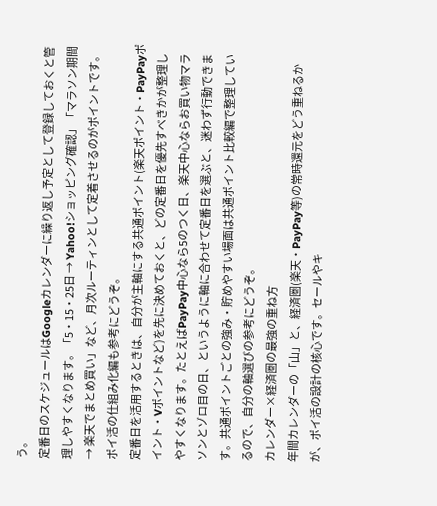う。
定番日のスケジュールはGoogleカレンダーに繰り返し予定として登録しておくと管理しやすくなります。「5・15・25日 → Yahoo!ショッピング確認」「マラソン期間 → 楽天でまとめ買い」など、月次ルーティンとして定着させるのがポイントです。ポイ活の仕組み化編も参考にどうぞ。
定番日を活用するときは、自分が主軸にする共通ポイント(楽天ポイント・PayPayポイント・Vポイントなど)を先に決めておくと、どの定番日を優先すべきかが整理しやすくなります。たとえばPayPay中心なら5のつく日、楽天中心ならお買い物マラソンとゾロ目の日、というように軸に合わせて定番日を選ぶと、迷わず行動できます。共通ポイントごとの強み・貯めやすい場面は共通ポイント比較編で整理しているので、自分の軸選びの参考にどうぞ。
カレンダー×経済圏の最強の重ね方
年間カレンダーの「山」と、経済圏(楽天・PayPay等)の常時還元をどう重ねるかが、ポイ活の設計の核心です。セールやキ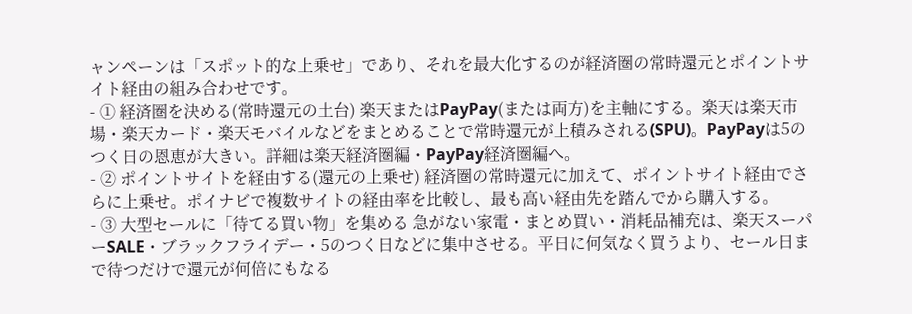ャンペーンは「スポット的な上乗せ」であり、それを最大化するのが経済圏の常時還元とポイントサイト経由の組み合わせです。
- ① 経済圏を決める(常時還元の土台) 楽天またはPayPay(または両方)を主軸にする。楽天は楽天市場・楽天カード・楽天モバイルなどをまとめることで常時還元が上積みされる(SPU)。PayPayは5のつく日の恩恵が大きい。詳細は楽天経済圏編・PayPay経済圏編へ。
- ② ポイントサイトを経由する(還元の上乗せ) 経済圏の常時還元に加えて、ポイントサイト経由でさらに上乗せ。ポイナビで複数サイトの経由率を比較し、最も高い経由先を踏んでから購入する。
- ③ 大型セールに「待てる買い物」を集める 急がない家電・まとめ買い・消耗品補充は、楽天スーパーSALE・ブラックフライデー・5のつく日などに集中させる。平日に何気なく買うより、セール日まで待つだけで還元が何倍にもなる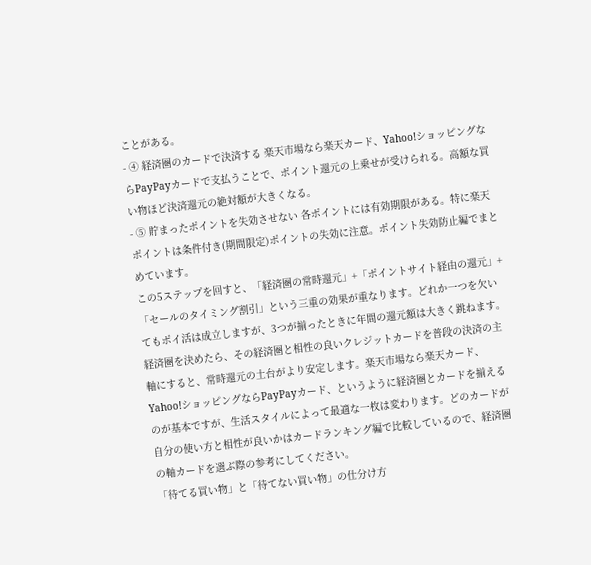ことがある。
- ④ 経済圏のカードで決済する 楽天市場なら楽天カード、Yahoo!ショッピングならPayPayカードで支払うことで、ポイント還元の上乗せが受けられる。高額な買い物ほど決済還元の絶対額が大きくなる。
- ⑤ 貯まったポイントを失効させない 各ポイントには有効期限がある。特に楽天ポイントは条件付き(期間限定)ポイントの失効に注意。ポイント失効防止編でまとめています。
この5ステップを回すと、「経済圏の常時還元」+「ポイントサイト経由の還元」+「セールのタイミング割引」という三重の効果が重なります。どれか一つを欠いてもポイ活は成立しますが、3つが揃ったときに年間の還元額は大きく跳ねます。
経済圏を決めたら、その経済圏と相性の良いクレジットカードを普段の決済の主軸にすると、常時還元の土台がより安定します。楽天市場なら楽天カード、Yahoo!ショッピングならPayPayカード、というように経済圏とカードを揃えるのが基本ですが、生活スタイルによって最適な一枚は変わります。どのカードが自分の使い方と相性が良いかはカードランキング編で比較しているので、経済圏の軸カードを選ぶ際の参考にしてください。
「待てる買い物」と「待てない買い物」の仕分け方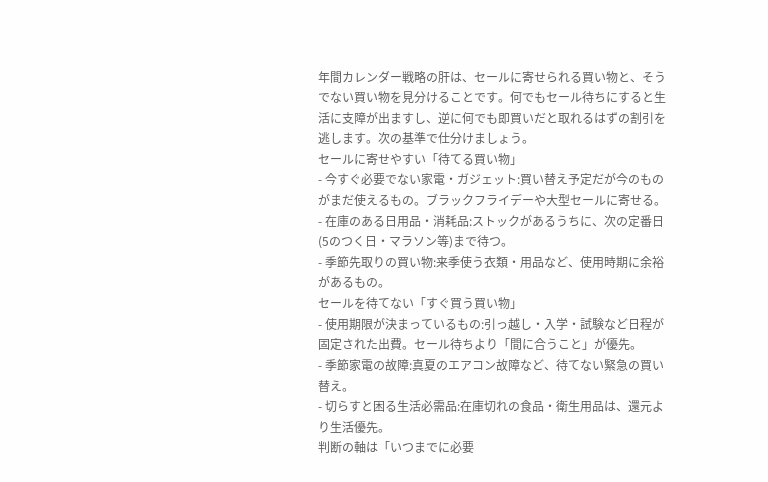年間カレンダー戦略の肝は、セールに寄せられる買い物と、そうでない買い物を見分けることです。何でもセール待ちにすると生活に支障が出ますし、逆に何でも即買いだと取れるはずの割引を逃します。次の基準で仕分けましょう。
セールに寄せやすい「待てる買い物」
- 今すぐ必要でない家電・ガジェット:買い替え予定だが今のものがまだ使えるもの。ブラックフライデーや大型セールに寄せる。
- 在庫のある日用品・消耗品:ストックがあるうちに、次の定番日(5のつく日・マラソン等)まで待つ。
- 季節先取りの買い物:来季使う衣類・用品など、使用時期に余裕があるもの。
セールを待てない「すぐ買う買い物」
- 使用期限が決まっているもの:引っ越し・入学・試験など日程が固定された出費。セール待ちより「間に合うこと」が優先。
- 季節家電の故障:真夏のエアコン故障など、待てない緊急の買い替え。
- 切らすと困る生活必需品:在庫切れの食品・衛生用品は、還元より生活優先。
判断の軸は「いつまでに必要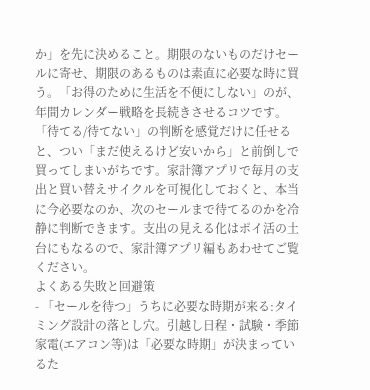か」を先に決めること。期限のないものだけセールに寄せ、期限のあるものは素直に必要な時に買う。「お得のために生活を不便にしない」のが、年間カレンダー戦略を長続きさせるコツです。
「待てる/待てない」の判断を感覚だけに任せると、つい「まだ使えるけど安いから」と前倒しで買ってしまいがちです。家計簿アプリで毎月の支出と買い替えサイクルを可視化しておくと、本当に今必要なのか、次のセールまで待てるのかを冷静に判断できます。支出の見える化はポイ活の土台にもなるので、家計簿アプリ編もあわせてご覧ください。
よくある失敗と回避策
- 「セールを待つ」うちに必要な時期が来る:タイミング設計の落とし穴。引越し日程・試験・季節家電(エアコン等)は「必要な時期」が決まっているた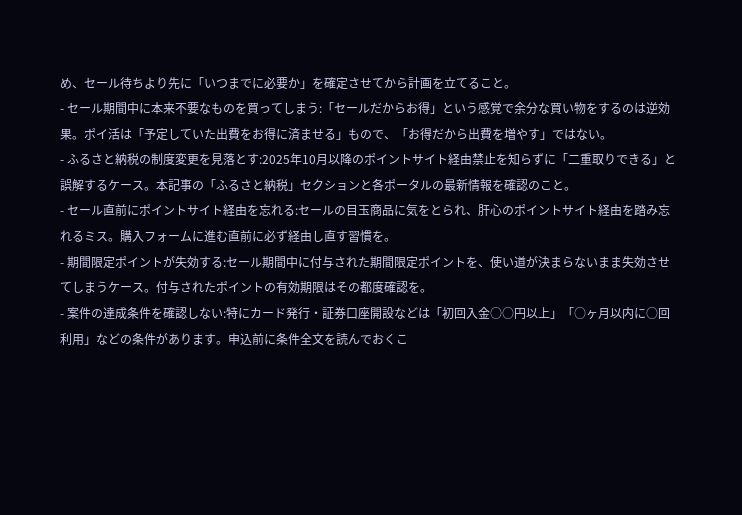め、セール待ちより先に「いつまでに必要か」を確定させてから計画を立てること。
- セール期間中に本来不要なものを買ってしまう:「セールだからお得」という感覚で余分な買い物をするのは逆効果。ポイ活は「予定していた出費をお得に済ませる」もので、「お得だから出費を増やす」ではない。
- ふるさと納税の制度変更を見落とす:2025年10月以降のポイントサイト経由禁止を知らずに「二重取りできる」と誤解するケース。本記事の「ふるさと納税」セクションと各ポータルの最新情報を確認のこと。
- セール直前にポイントサイト経由を忘れる:セールの目玉商品に気をとられ、肝心のポイントサイト経由を踏み忘れるミス。購入フォームに進む直前に必ず経由し直す習慣を。
- 期間限定ポイントが失効する:セール期間中に付与された期間限定ポイントを、使い道が決まらないまま失効させてしまうケース。付与されたポイントの有効期限はその都度確認を。
- 案件の達成条件を確認しない:特にカード発行・証券口座開設などは「初回入金○○円以上」「○ヶ月以内に○回利用」などの条件があります。申込前に条件全文を読んでおくこ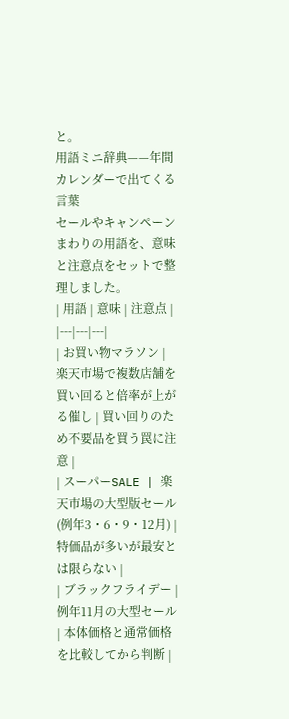と。
用語ミニ辞典——年間カレンダーで出てくる言葉
セールやキャンペーンまわりの用語を、意味と注意点をセットで整理しました。
| 用語 | 意味 | 注意点 |
|---|---|---|
| お買い物マラソン | 楽天市場で複数店舗を買い回ると倍率が上がる催し | 買い回りのため不要品を買う罠に注意 |
| スーパーSALE | 楽天市場の大型版セール(例年3・6・9・12月) | 特価品が多いが最安とは限らない |
| ブラックフライデー | 例年11月の大型セール | 本体価格と通常価格を比較してから判断 |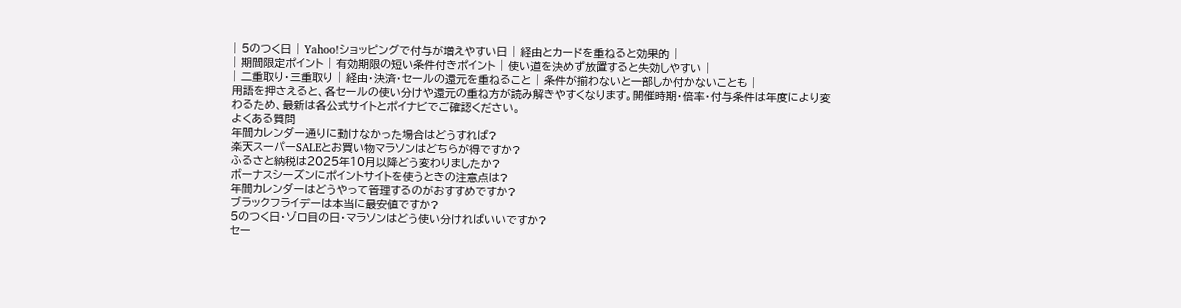| 5のつく日 | Yahoo!ショッピングで付与が増えやすい日 | 経由とカードを重ねると効果的 |
| 期間限定ポイント | 有効期限の短い条件付きポイント | 使い道を決めず放置すると失効しやすい |
| 二重取り・三重取り | 経由・決済・セールの還元を重ねること | 条件が揃わないと一部しか付かないことも |
用語を押さえると、各セールの使い分けや還元の重ね方が読み解きやすくなります。開催時期・倍率・付与条件は年度により変わるため、最新は各公式サイトとポイナビでご確認ください。
よくある質問
年間カレンダー通りに動けなかった場合はどうすれば?
楽天スーパーSALEとお買い物マラソンはどちらが得ですか?
ふるさと納税は2025年10月以降どう変わりましたか?
ボーナスシーズンにポイントサイトを使うときの注意点は?
年間カレンダーはどうやって管理するのがおすすめですか?
ブラックフライデーは本当に最安値ですか?
5のつく日・ゾロ目の日・マラソンはどう使い分ければいいですか?
セー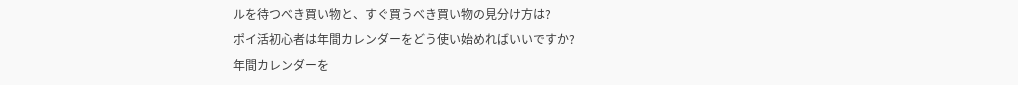ルを待つべき買い物と、すぐ買うべき買い物の見分け方は?
ポイ活初心者は年間カレンダーをどう使い始めればいいですか?
年間カレンダーを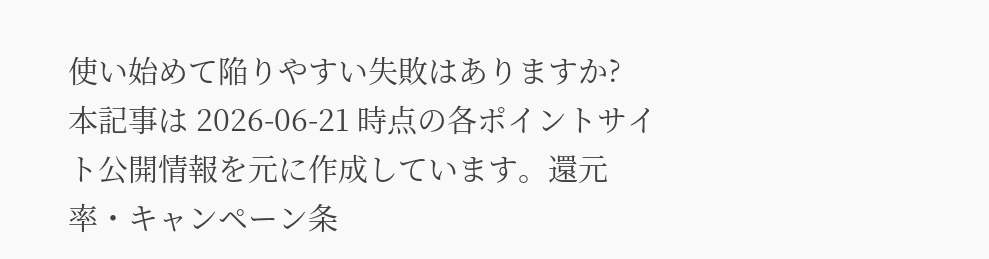使い始めて陥りやすい失敗はありますか?
本記事は 2026-06-21 時点の各ポイントサイト公開情報を元に作成しています。還元率・キャンペーン条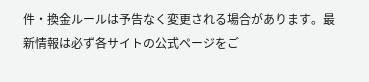件・換金ルールは予告なく変更される場合があります。最新情報は必ず各サイトの公式ページをご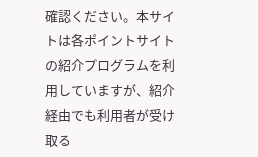確認ください。本サイトは各ポイントサイトの紹介プログラムを利用していますが、紹介経由でも利用者が受け取る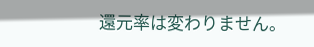還元率は変わりません。